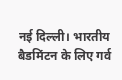नई दिल्ली। भारतीय बैडमिंटन के लिए गर्व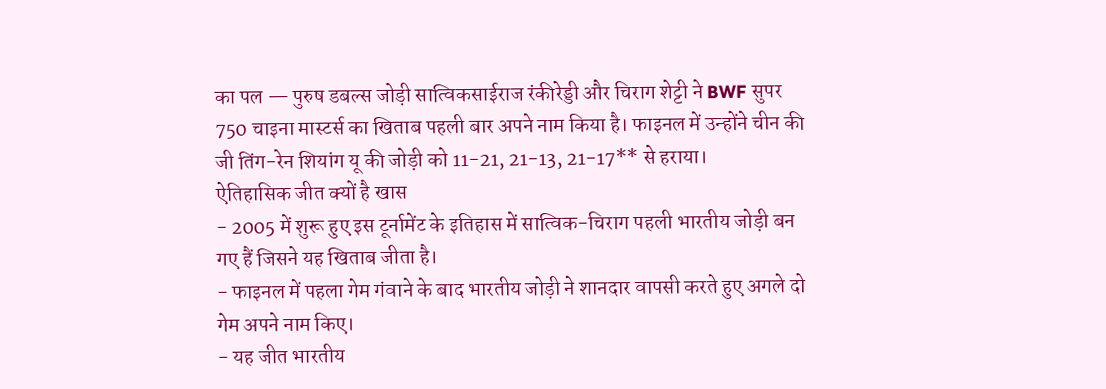का पल — पुरुष डबल्स जोड़ी सात्विकसाईराज रंकीरेड्डी और चिराग शेट्टी ने BWF सुपर 750 चाइना मास्टर्स का खिताब पहली बार अपने नाम किया है। फाइनल में उन्होंने चीन की जी तिंग-रेन शियांग यू की जोड़ी को 11-21, 21-13, 21-17** से हराया।
ऐतिहासिक जीत क्यों है खास
- 2005 में शुरू हुए इस टूर्नामेंट के इतिहास में सात्विक-चिराग पहली भारतीय जोड़ी बन गए हैं जिसने यह खिताब जीता है।
- फाइनल में पहला गेम गंवाने के बाद भारतीय जोड़ी ने शानदार वापसी करते हुए अगले दो गेम अपने नाम किए।
- यह जीत भारतीय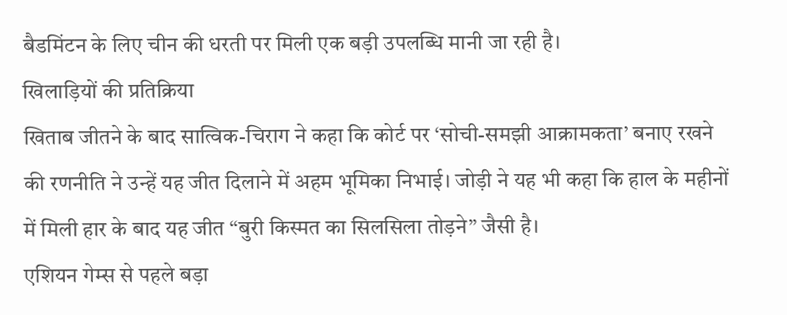बैडमिंटन के लिए चीन की धरती पर मिली एक बड़ी उपलब्धि मानी जा रही है।
खिलाड़ियों की प्रतिक्रिया
खिताब जीतने के बाद सात्विक-चिराग ने कहा कि कोर्ट पर ‘सोची-समझी आक्रामकता’ बनाए रखने की रणनीति ने उन्हें यह जीत दिलाने में अहम भूमिका निभाई। जोड़ी ने यह भी कहा कि हाल के महीनों में मिली हार के बाद यह जीत “बुरी किस्मत का सिलसिला तोड़ने” जैसी है।
एशियन गेम्स से पहले बड़ा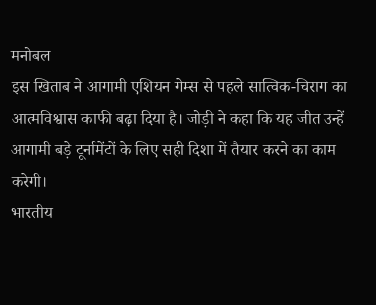मनोबल
इस खिताब ने आगामी एशियन गेम्स से पहले सात्विक-चिराग का आत्मविश्वास काफी बढ़ा दिया है। जोड़ी ने कहा कि यह जीत उन्हें आगामी बड़े टूर्नामेंटों के लिए सही दिशा में तैयार करने का काम करेगी।
भारतीय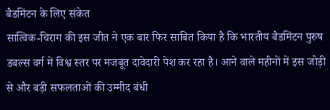बैडमिंटन के लिए संकेत
सात्विक-चिराग की इस जीत ने एक बार फिर साबित किया है कि भारतीय बैडमिंटन पुरुष डबल्स वर्ग में विश्व स्तर पर मजबूत दावेदारी पेश कर रहा है। आने वाले महीनों में इस जोड़ी से और बड़ी सफलताओं की उम्मीद बंधी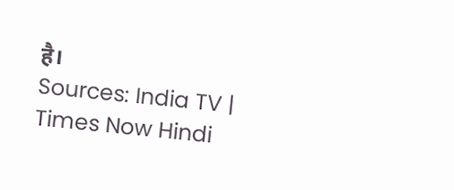है।
Sources: India TV | Times Now Hindi